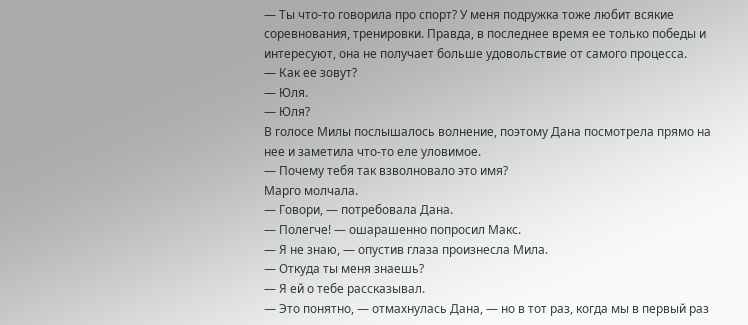— Ты что-то говорила про спорт? У меня подружка тоже любит всякие соревнования, тренировки. Правда, в последнее время ее только победы и интересуют, она не получает больше удовольствие от самого процесса.
— Как ее зовут?
— Юля.
— Юля?
В голосе Милы послышалось волнение, поэтому Дана посмотрела прямо на нее и заметила что-то еле уловимое.
— Почему тебя так взволновало это имя?
Марго молчала.
— Говори, — потребовала Дана.
— Полегче! — ошарашенно попросил Макс.
— Я не знаю, — опустив глаза произнесла Мила.
— Откуда ты меня знаешь?
— Я ей о тебе рассказывал.
— Это понятно, — отмахнулась Дана, — но в тот раз, когда мы в первый раз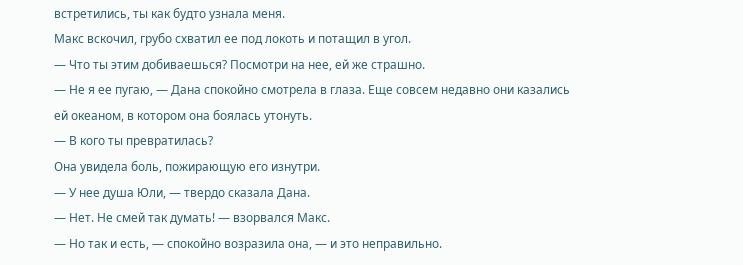встретились, ты как будто узнала меня.
Макс вскочил, грубо схватил ее под локоть и потащил в угол.
— Что ты этим добиваешься? Посмотри на нее, ей же страшно.
— Не я ее пугаю, — Дана спокойно смотрела в глаза. Еще совсем недавно они казались ей океаном, в котором она боялась утонуть.
— В кого ты превратилась?
Она увидела боль, пожирающую его изнутри.
— У нее душа Юли, — твердо сказала Дана.
— Нет. Не смей так думать! — взорвался Макс.
— Но так и есть, — спокойно возразила она, — и это неправильно.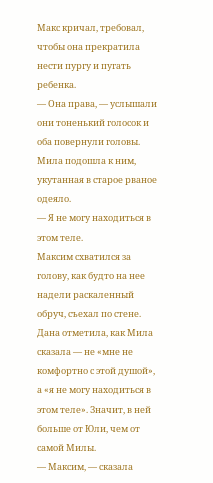Макс кричал, требовал, чтобы она прекратила нести пургу и пугать ребенка.
— Она права, — услышали они тоненький голосок и оба повернули головы.
Мила подошла к ним, укутанная в старое рваное одеяло.
— Я не могу находиться в этом теле.
Максим схватился за голову, как будто на нее надели раскаленный обруч, съехал по стене. Дана отметила, как Мила сказала — не «мне не комфортно с этой душой», а «я не могу находиться в этом теле». Значит, в ней больше от Юли, чем от самой Милы.
— Максим, — сказала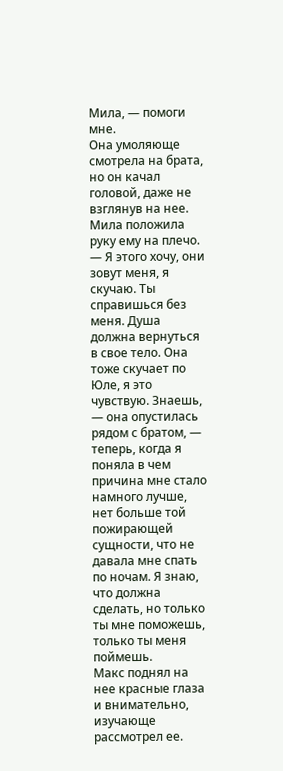Мила, — помоги мне.
Она умоляюще смотрела на брата, но он качал головой, даже не взглянув на нее. Мила положила руку ему на плечо.
— Я этого хочу, они зовут меня, я скучаю. Ты справишься без меня. Душа должна вернуться в свое тело. Она тоже скучает по Юле, я это чувствую. Знаешь, — она опустилась рядом с братом, — теперь, когда я поняла в чем причина мне стало намного лучше, нет больше той пожирающей сущности, что не давала мне спать по ночам. Я знаю, что должна сделать, но только ты мне поможешь, только ты меня поймешь.
Макс поднял на нее красные глаза и внимательно, изучающе рассмотрел ее.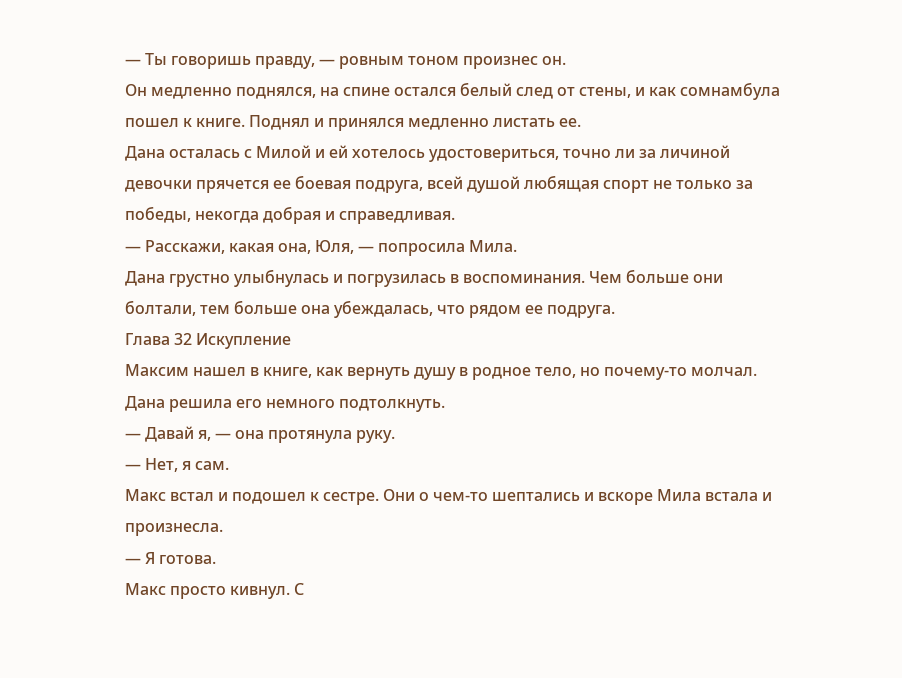— Ты говоришь правду, — ровным тоном произнес он.
Он медленно поднялся, на спине остался белый след от стены, и как сомнамбула пошел к книге. Поднял и принялся медленно листать ее.
Дана осталась с Милой и ей хотелось удостовериться, точно ли за личиной девочки прячется ее боевая подруга, всей душой любящая спорт не только за победы, некогда добрая и справедливая.
— Расскажи, какая она, Юля, — попросила Мила.
Дана грустно улыбнулась и погрузилась в воспоминания. Чем больше они болтали, тем больше она убеждалась, что рядом ее подруга.
Глава 32 Искупление
Максим нашел в книге, как вернуть душу в родное тело, но почему-то молчал. Дана решила его немного подтолкнуть.
— Давай я, — она протянула руку.
— Нет, я сам.
Макс встал и подошел к сестре. Они о чем-то шептались и вскоре Мила встала и произнесла.
— Я готова.
Макс просто кивнул. С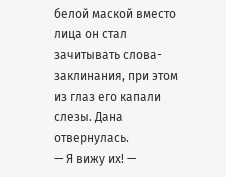белой маской вместо лица он стал зачитывать слова-заклинания, при этом из глаз его капали слезы. Дана отвернулась.
— Я вижу их! —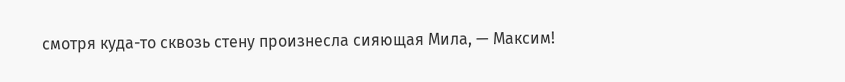смотря куда-то сквозь стену произнесла сияющая Мила, — Максим!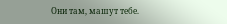Они там, машут тебе.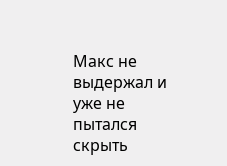Макс не выдержал и уже не пытался скрыть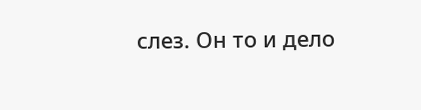слез. Он то и дело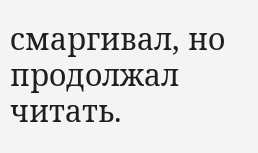смаргивал, но продолжал читать.